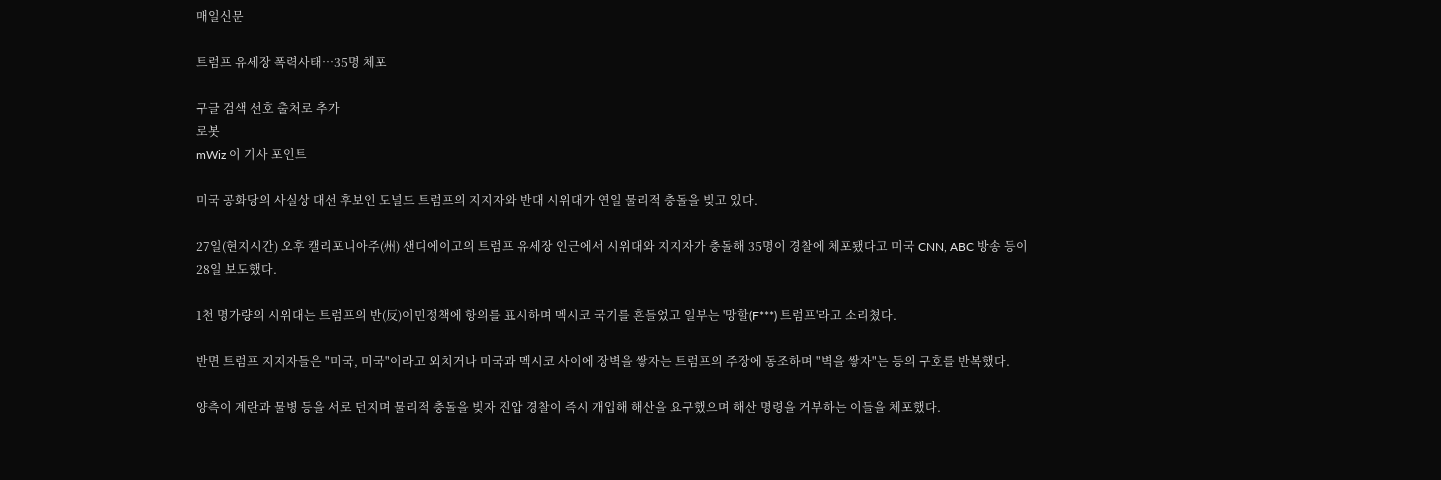매일신문

트럼프 유세장 폭력사태…35명 체포

구글 검색 선호 출처로 추가
로봇
mWiz 이 기사 포인트

미국 공화당의 사실상 대선 후보인 도널드 트럼프의 지지자와 반대 시위대가 연일 물리적 충돌을 빚고 있다.

27일(현지시간) 오후 캘리포니아주(州) 샌디에이고의 트럼프 유세장 인근에서 시위대와 지지자가 충돌해 35명이 경찰에 체포됐다고 미국 CNN, ABC 방송 등이 28일 보도했다.

1천 명가량의 시위대는 트럼프의 반(反)이민정책에 항의를 표시하며 멕시코 국기를 흔들었고 일부는 '망할(F***) 트럼프'라고 소리쳤다.

반면 트럼프 지지자들은 "미국, 미국"이라고 외치거나 미국과 멕시코 사이에 장벽을 쌓자는 트럼프의 주장에 동조하며 "벽을 쌓자"는 등의 구호를 반복했다.

양측이 계란과 물병 등을 서로 던지며 물리적 충돌을 빚자 진압 경찰이 즉시 개입해 해산을 요구했으며 해산 명령을 거부하는 이들을 체포했다.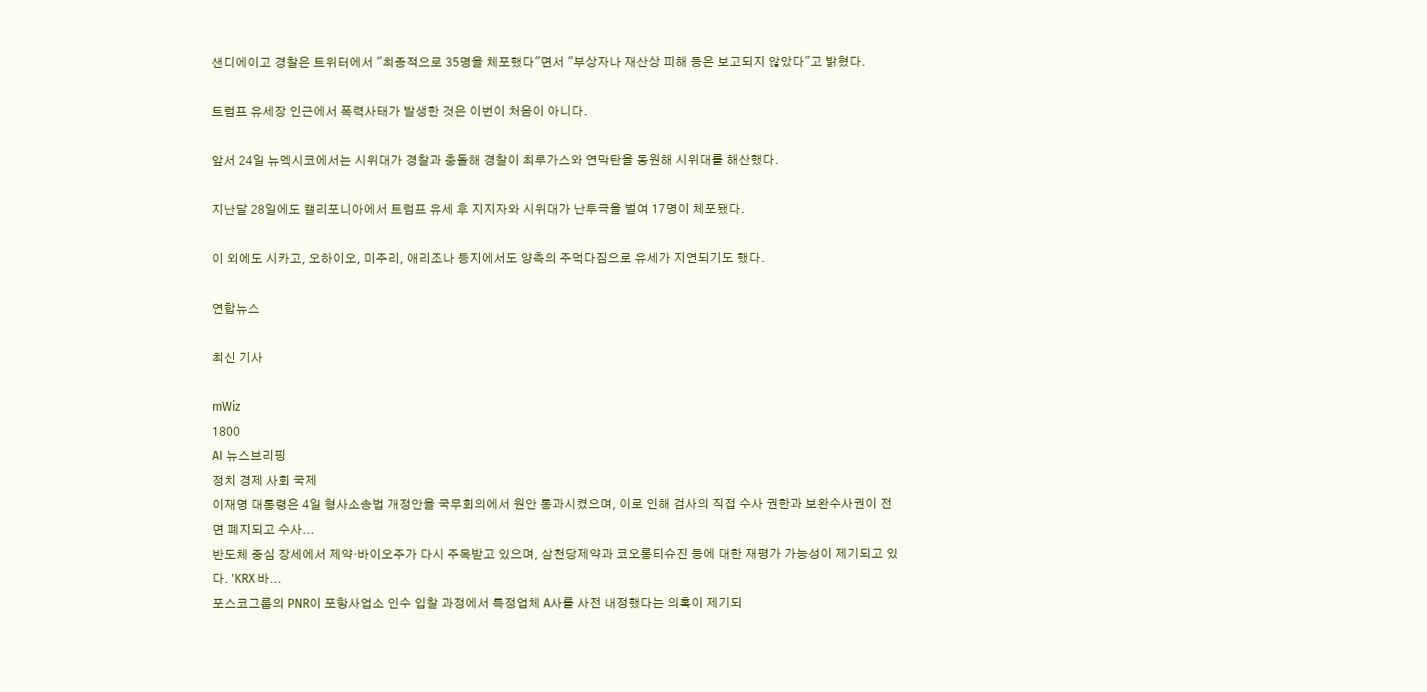샌디에이고 경찰은 트위터에서 "최종적으로 35명을 체포했다"면서 "부상자나 재산상 피해 등은 보고되지 않았다"고 밝혔다.

트럼프 유세장 인근에서 폭력사태가 발생한 것은 이번이 처음이 아니다.

앞서 24일 뉴멕시코에서는 시위대가 경찰과 충돌해 경찰이 최루가스와 연막탄을 동원해 시위대를 해산했다.

지난달 28일에도 캘리포니아에서 트럼프 유세 후 지지자와 시위대가 난투극을 벌여 17명이 체포됐다.

이 외에도 시카고, 오하이오, 미주리, 애리조나 등지에서도 양측의 주먹다짐으로 유세가 지연되기도 했다.

연합뉴스

최신 기사

mWiz
1800
AI 뉴스브리핑
정치 경제 사회 국제
이재명 대통령은 4일 형사소송법 개정안을 국무회의에서 원안 통과시켰으며, 이로 인해 검사의 직접 수사 권한과 보완수사권이 전면 폐지되고 수사...
반도체 중심 장세에서 제약·바이오주가 다시 주목받고 있으며, 삼천당제약과 코오롱티슈진 등에 대한 재평가 가능성이 제기되고 있다. 'KRX 바...
포스코그룹의 PNR이 포항사업소 인수 입찰 과정에서 특정업체 A사를 사전 내정했다는 의혹이 제기되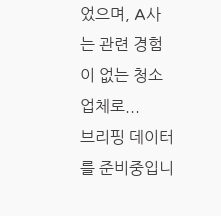었으며, A사는 관련 경험이 없는 청소업체로...
브리핑 데이터를 준비중입니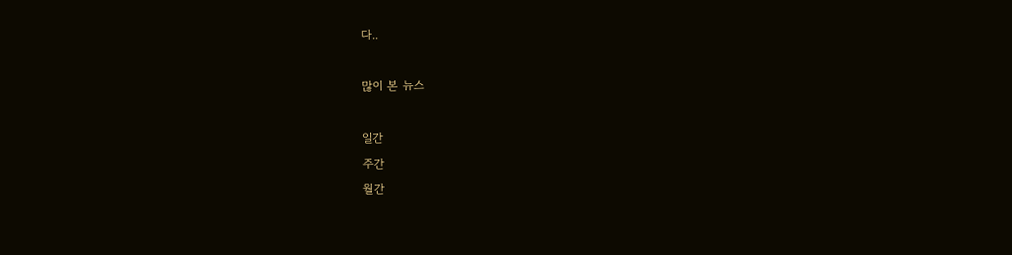다..

많이 본 뉴스

일간
주간
월간